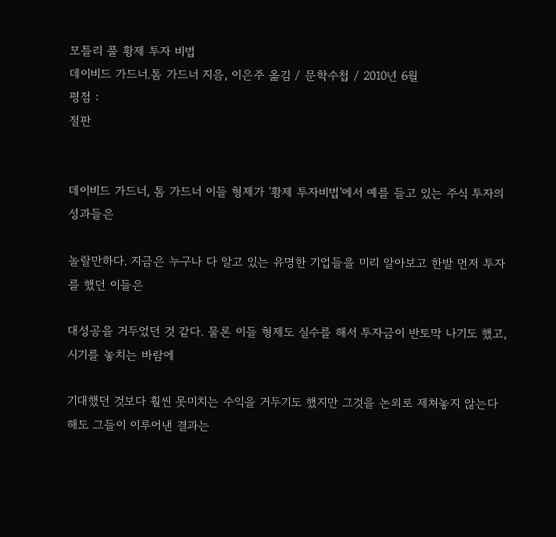모틀리 풀 황제 투자 비법
데이비드 가드너.톰 가드너 지음, 이은주 옮김 / 문학수첩 / 2010년 6월
평점 :
절판


데이비드 가드너, 톰 가드너 이들 형제가 '황제 투자비법'에서 예를 들고 있는 주식 투자의 성과들은

놀랄만하다. 지금은 누구나 다 알고 있는 유명한 기업들을 미리 알아보고 한발 먼저 투자를 했던 이들은

대성공을 거두었던 것 같다. 물론 이들 형제도 실수를 해서 투자금이 반토막 나기도 했고, 시기를 놓치는 바람에

기대했던 것보다 훨씬 못미치는 수익을 거두기도 했지만 그것을 논외로 제쳐놓지 않는다해도 그들이 이루어낸 결과는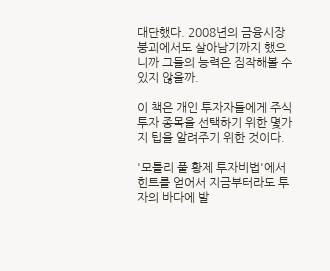대단했다. 2008년의 금융시장 붕괴에서도 살아남기까지 했으니까 그들의 능력은 짐작해볼 수 있지 않을까.

이 책은 개인 투자자들에게 주식 투자 종목을 선택하기 위한 몇가지 팁을 알려주기 위한 것이다.

'모틀리 풀 황제 투자비법'에서 힌트를 얻어서 지금부터라도 투자의 바다에 발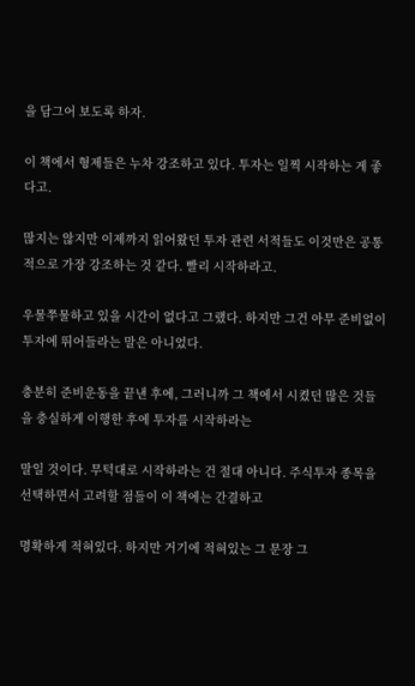을 담그어 보도록 하자.

이 책에서 형제들은 누차 강조하고 있다. 투자는 일찍 시작하는 게 좋다고.

많지는 않지만 이제까지 읽어왔던 투자 관련 서적들도 이것만은 공통적으로 가장 강조하는 것 같다. 빨리 시작하라고.

우물쭈물하고 있을 시간이 없다고 그랬다. 하지만 그건 아무 준비없이 투자에 뛰어들라는 말은 아니었다.

충분히 준비운동을 끝낸 후에, 그러니까 그 책에서 시켰던 많은 것들을 충실하게 이행한 후에 투자를 시작하라는

말일 것이다. 무턱대로 시작하라는 건 절대 아니다. 주식투자 종목을 선택하면서 고려할 점들이 이 책에는 간결하고

명확하게 적혀있다. 하지만 거기에 적혀있는 그 문장 그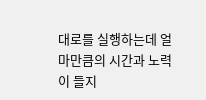대로를 실행하는데 얼마만큼의 시간과 노력이 들지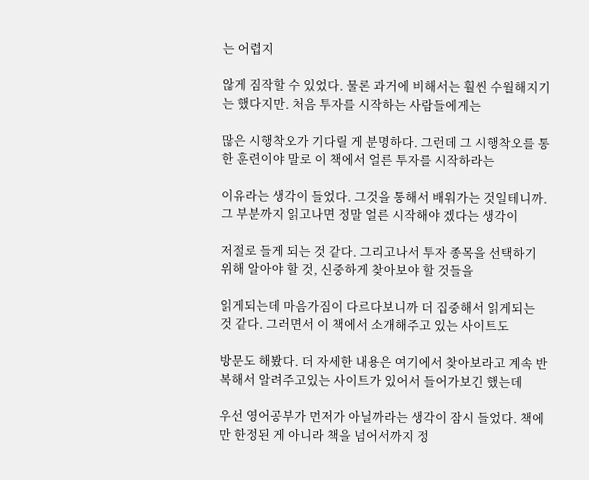는 어렵지

않게 짐작할 수 있었다. 물론 과거에 비해서는 훨씬 수월해지기는 했다지만. 처음 투자를 시작하는 사람들에게는

많은 시행착오가 기다릴 게 분명하다. 그런데 그 시행착오를 통한 훈련이야 말로 이 책에서 얼른 투자를 시작하라는

이유라는 생각이 들었다. 그것을 통해서 배워가는 것일테니까. 그 부분까지 읽고나면 정말 얼른 시작해야 겠다는 생각이

저절로 들게 되는 것 같다. 그리고나서 투자 종목을 선택하기 위해 알아야 할 것, 신중하게 찾아보야 할 것들을

읽게되는데 마음가짐이 다르다보니까 더 집중해서 읽게되는 것 같다. 그러면서 이 책에서 소개해주고 있는 사이트도

방문도 해봤다. 더 자세한 내용은 여기에서 찾아보라고 계속 반복해서 알려주고있는 사이트가 있어서 들어가보긴 했는데

우선 영어공부가 먼저가 아닐까라는 생각이 잠시 들었다. 책에만 한정된 게 아니라 책을 넘어서까지 정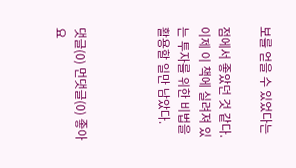보를 얻을 수 있었다는

점에서 좋았던 것 같다. 이제 이 책에 실려져 있는 투자를 위한 비법을 활용할 일만 남았다.



댓글(0) 먼댓글(0) 좋아요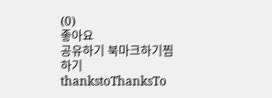(0)
좋아요
공유하기 북마크하기찜하기 thankstoThanksTo